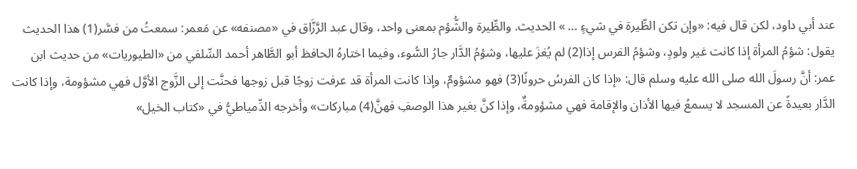عند أبي داود، لكن قال فيه: «وإن تكن الطِّيرة في شيءٍ … » الحديث. والطِّيرة والشُّؤم بمعنى واحد، وقال عبد الرَّزَّاق في «مصنفه» عن مَعمر: سمعتُ من فسَّر(1) هذا الحديث يقول: شؤمُ المرأة إذا كانت غير ولودٍ، وشؤمُ الفرس إذا(2) لم يُغزَ عليها، وشؤمُ الدَّار جارُ السُّوء، وفيما اختارهُ الحافظ أبو الطَّاهر أحمد السِّلفي من «الطيوريات» من حديث ابن عمر: أنَّ رسولَ الله صلى الله عليه وسلم قال: «إذا كان الفرسُ حرونًا(3) فهو مشؤومٌ، وإذا كانت المرأة قد عرفت زوجًا قبل زوجها فحنَّت إلى الزَّوج الأوَّل فهي مشؤومة، وإذا كانت الدَّار بعيدةً عن المسجد لا يسمعُ فيها الأذان والإقامة فهي مشؤومةٌ، وإذا كنَّ بغير هذا الوصفِ فهنَّ(4) مباركات» وأخرجه الدِّمياطيُّ في «كتاب الخيل»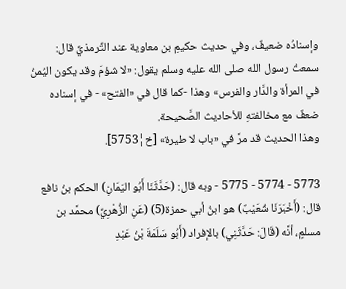وإسنادُه ضعيفٌ، وفي حديث حكيمِ بن معاوية عند التِّرمذيِّ قال: سمعتُ رسول الله صلى الله عليه وسلم يقول: «لا شؤمَ وقد يكون اليُمنُ في المرأة والدَّار والفرس» وهذا -كما قال في «الفتح» - في إسناده ضعفٌ مع مخالفتهِ للأحاديث الصَّحيحة.
وهذا الحديث قد مرَّ في «باب لا طيرة» [خ¦5753].

5773 - 5774 - 5775 - وبه قال: (حَدَّثَنَا أَبُو اليَمَانِ) الحكم بنُ نافع قال: (أَخْبَرَنَا شُعَيْبٌ) هو ابنُ أبي حمزة(5) (عَنِ الزُّهْرِيِّ) محمَّد بن مسلمٍ، أنَّه (قَالَ: حَدَّثَنِي) بالإفراد (أَبُو سَلَمَةَ بْنُ عَبْدِ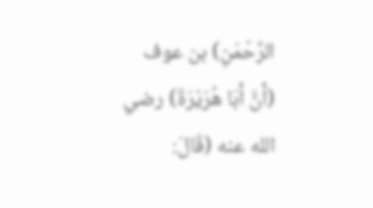الرَّحْمَنِ) بن عوف (أَنَّ أَبَا هُرَيْرَةَ) رضي الله عنه (قَالَ: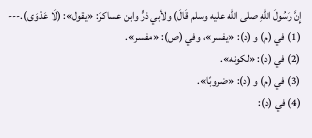إِنَّ رَسُولَ اللهِ صلى الله عليه وسلم قَالَ) ولأبي ذرٍّ وابن عساكرَ: «يقول»: (لَا عَدْوَى).---
(1) في (م) و (د): «يفسر»، وفي (ص): «مفسر».
(2) في (د): «لكونه».
(3) في (م) و (د): «ضروبًا».
(4) في (د):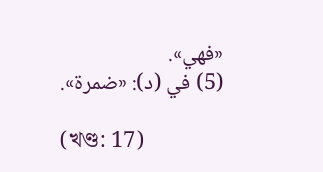«فهي».
(5) في (د): «ضمرة».

(খণ্ড: 17)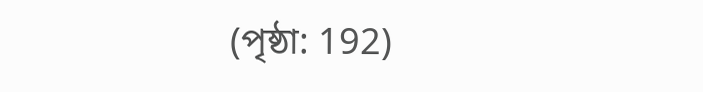(পৃষ্ঠা: 192)